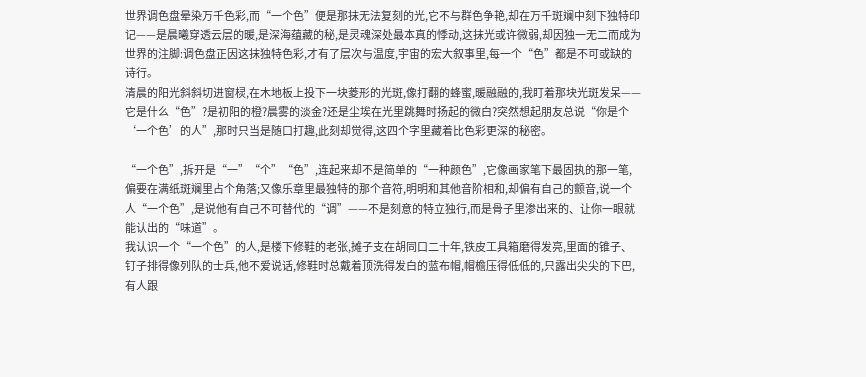世界调色盘晕染万千色彩,而“一个色”便是那抹无法复刻的光,它不与群色争艳,却在万千斑斓中刻下独特印记——是晨曦穿透云层的暖,是深海蕴藏的秘,是灵魂深处最本真的悸动,这抹光或许微弱,却因独一无二而成为世界的注脚:调色盘正因这抹独特色彩,才有了层次与温度,宇宙的宏大叙事里,每一个“色”都是不可或缺的诗行。
清晨的阳光斜斜切进窗棂,在木地板上投下一块菱形的光斑,像打翻的蜂蜜,暖融融的,我盯着那块光斑发呆——它是什么“色”?是初阳的橙?晨雾的淡金?还是尘埃在光里跳舞时扬起的微白?突然想起朋友总说“你是个‘一个色’的人”,那时只当是随口打趣,此刻却觉得,这四个字里藏着比色彩更深的秘密。

“一个色”,拆开是“一”“个”“色”,连起来却不是简单的“一种颜色”,它像画家笔下最固执的那一笔,偏要在满纸斑斓里占个角落;又像乐章里最独特的那个音符,明明和其他音阶相和,却偏有自己的颤音,说一个人“一个色”,是说他有自己不可替代的“调”——不是刻意的特立独行,而是骨子里渗出来的、让你一眼就能认出的“味道”。
我认识一个“一个色”的人,是楼下修鞋的老张,摊子支在胡同口二十年,铁皮工具箱磨得发亮,里面的锥子、钉子排得像列队的士兵,他不爱说话,修鞋时总戴着顶洗得发白的蓝布帽,帽檐压得低低的,只露出尖尖的下巴,有人跟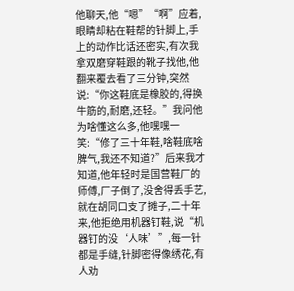他聊天,他“嗯”“啊”应着,眼睛却粘在鞋帮的针脚上,手上的动作比话还密实,有次我拿双磨穿鞋跟的靴子找他,他翻来覆去看了三分钟,突然说:“你这鞋底是橡胶的,得换牛筋的,耐磨,还轻。”我问他为啥懂这么多,他嘿嘿一笑:“修了三十年鞋,啥鞋底啥脾气,我还不知道?”后来我才知道,他年轻时是国营鞋厂的师傅,厂子倒了,没舍得丢手艺,就在胡同口支了摊子,二十年来,他拒绝用机器钉鞋,说“机器钉的没‘人味’”,每一针都是手缝,针脚密得像绣花,有人劝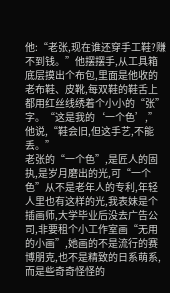他:“老张,现在谁还穿手工鞋?赚不到钱。”他摆摆手,从工具箱底层摸出个布包,里面是他收的老布鞋、皮靴,每双鞋的鞋舌上都用红丝线绣着个小小的“张”字。“这是我的‘一个色’,”他说,“鞋会旧,但这手艺,不能丢。”
老张的“一个色”,是匠人的固执,是岁月磨出的光,可“一个色”从不是老年人的专利,年轻人里也有这样的光,我表妹是个插画师,大学毕业后没去广告公司,非要租个小工作室画“无用的小画”,她画的不是流行的赛博朋克,也不是精致的日系萌系,而是些奇奇怪怪的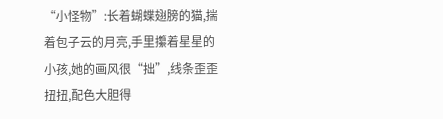“小怪物”:长着蝴蝶翅膀的猫,揣着包子云的月亮,手里攥着星星的小孩,她的画风很“拙”,线条歪歪扭扭,配色大胆得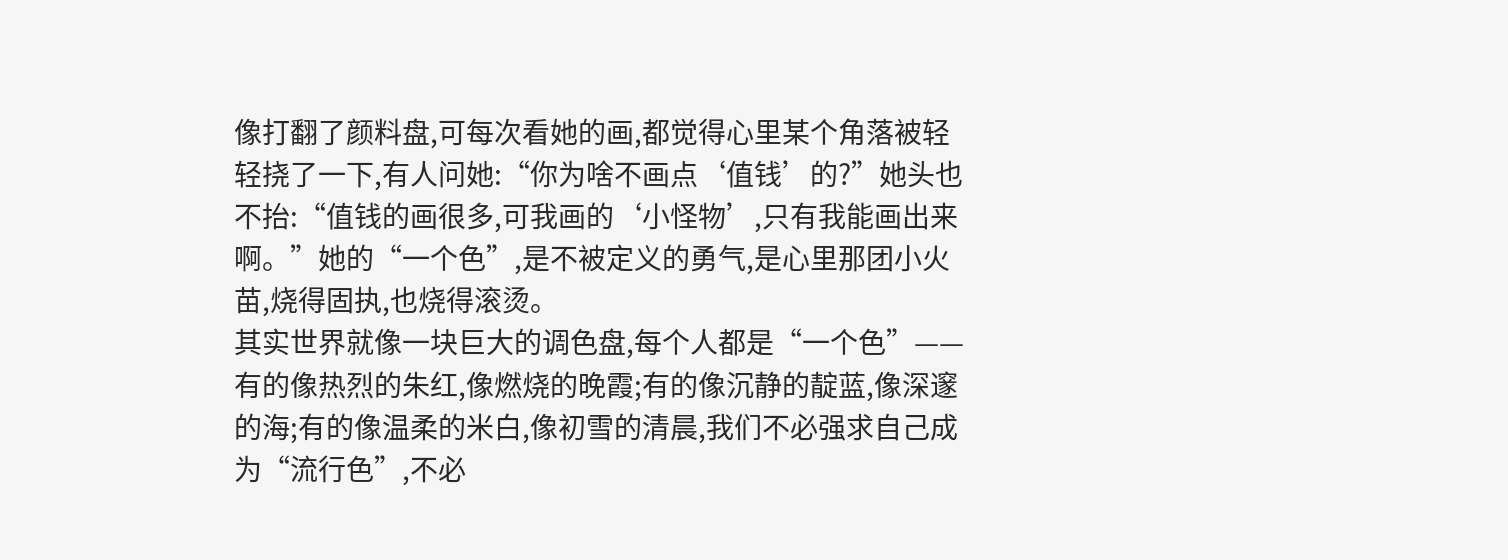像打翻了颜料盘,可每次看她的画,都觉得心里某个角落被轻轻挠了一下,有人问她:“你为啥不画点‘值钱’的?”她头也不抬:“值钱的画很多,可我画的‘小怪物’,只有我能画出来啊。”她的“一个色”,是不被定义的勇气,是心里那团小火苗,烧得固执,也烧得滚烫。
其实世界就像一块巨大的调色盘,每个人都是“一个色”——有的像热烈的朱红,像燃烧的晚霞;有的像沉静的靛蓝,像深邃的海;有的像温柔的米白,像初雪的清晨,我们不必强求自己成为“流行色”,不必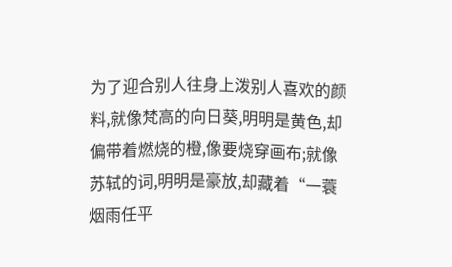为了迎合别人往身上泼别人喜欢的颜料,就像梵高的向日葵,明明是黄色,却偏带着燃烧的橙,像要烧穿画布;就像苏轼的词,明明是豪放,却藏着“一蓑烟雨任平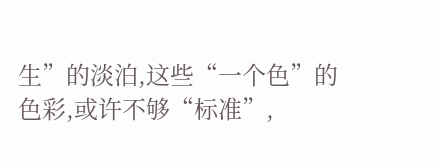生”的淡泊,这些“一个色”的色彩,或许不够“标准”,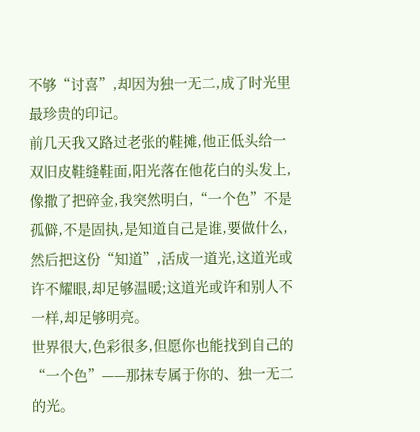不够“讨喜”,却因为独一无二,成了时光里最珍贵的印记。
前几天我又路过老张的鞋摊,他正低头给一双旧皮鞋缝鞋面,阳光落在他花白的头发上,像撒了把碎金,我突然明白,“一个色”不是孤僻,不是固执,是知道自己是谁,要做什么,然后把这份“知道”,活成一道光,这道光或许不耀眼,却足够温暖;这道光或许和别人不一样,却足够明亮。
世界很大,色彩很多,但愿你也能找到自己的“一个色”——那抹专属于你的、独一无二的光。